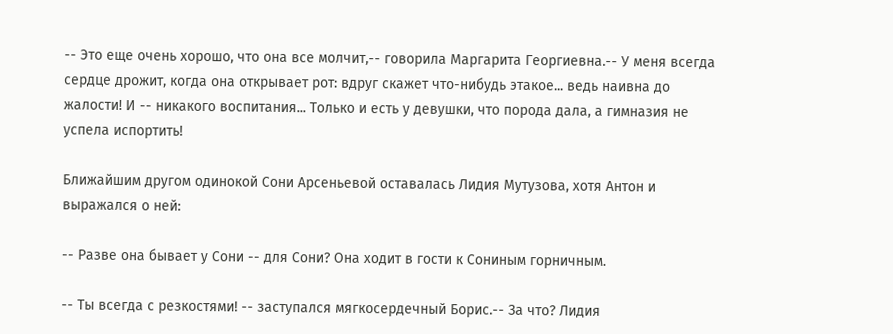-- Это еще очень хорошо, что она все молчит,-- говорила Маргарита Георгиевна.-- У меня всегда сердце дрожит, когда она открывает рот: вдруг скажет что-нибудь этакое... ведь наивна до жалости! И -- никакого воспитания... Только и есть у девушки, что порода дала, а гимназия не успела испортить!

Ближайшим другом одинокой Сони Арсеньевой оставалась Лидия Мутузова, хотя Антон и выражался о ней:

-- Разве она бывает у Сони -- для Сони? Она ходит в гости к Сониным горничным.

-- Ты всегда с резкостями! -- заступался мягкосердечный Борис.-- За что? Лидия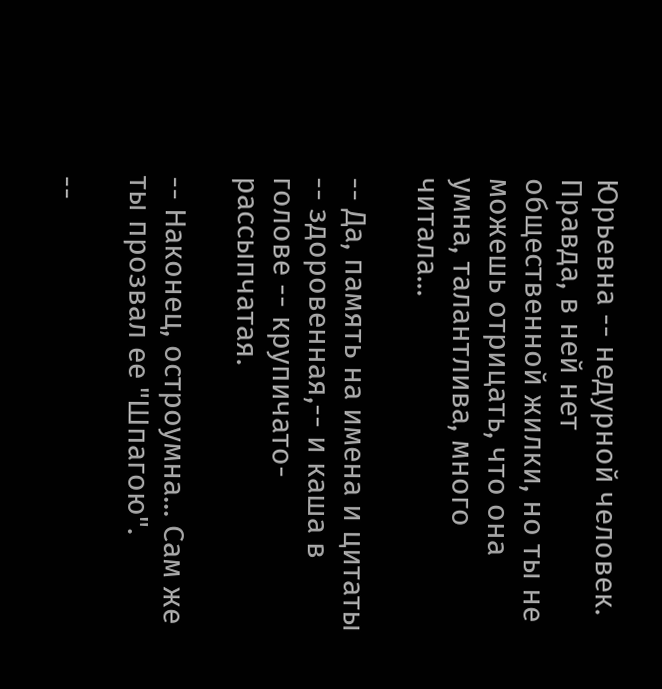Юрьевна -- недурной человек. Правда, в ней нет общественной жилки, но ты не можешь отрицать, что она умна, талантлива, много читала...

-- Да, память на имена и цитаты -- здоровенная,-- и каша в голове -- крупичато-рассыпчатая.

-- Наконец, остроумна... Сам же ты прозвал ее "Шпагою".

--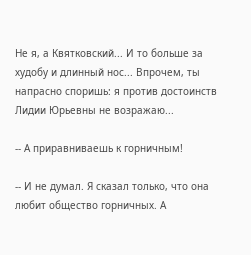Не я, а Квятковский... И то больше за худобу и длинный нос... Впрочем, ты напрасно споришь: я против достоинств Лидии Юрьевны не возражаю...

-- А приравниваешь к горничным!

-- И не думал. Я сказал только, что она любит общество горничных. А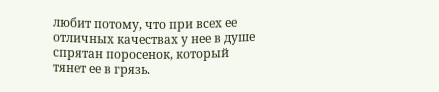любит потому, что при всех ее отличных качествах у нее в душе спрятан поросенок, который тянет ее в грязь.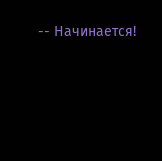-- Начинается!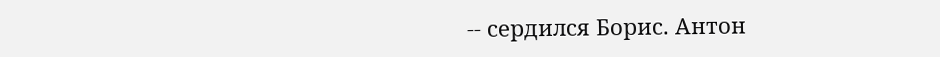-- сердился Борис. Антон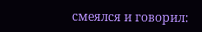смеялся и говорил: